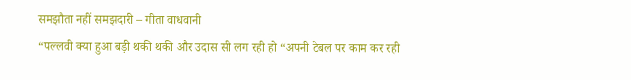समझौता नहीं समझदारी – गीता वाधवानी
“पल्लवी क्या हुआ बड़ी थकी थकी और उदास सी लग रही हो “अपनी टेबल पर काम कर रही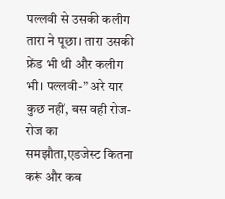पल्लवी से उसकी कलीग तारा ने पूछा। तारा उसकी फ्रेंड भी थी और कलीग भी। पल्लवी-” अरे यार कुछ नहीं, बस वही रोज-रोज का समझौता,एडजेस्ट कितना करूं और कब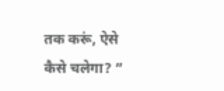तक करूं, ऐसे कैसे चलेगा? ”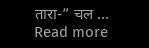तारा-” चल … Read more